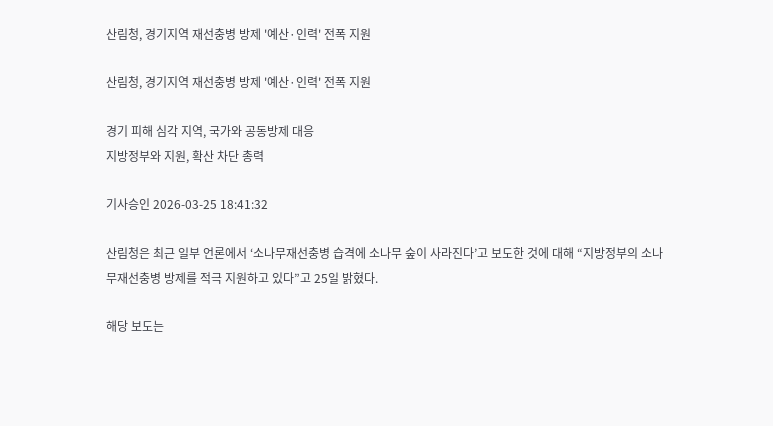산림청, 경기지역 재선충병 방제 '예산·인력' 전폭 지원

산림청, 경기지역 재선충병 방제 '예산·인력' 전폭 지원

경기 피해 심각 지역, 국가와 공동방제 대응
지방정부와 지원, 확산 차단 총력

기사승인 2026-03-25 18:41:32

산림청은 최근 일부 언론에서 ‘소나무재선충병 습격에 소나무 숲이 사라진다’고 보도한 것에 대해 “지방정부의 소나무재선충병 방제를 적극 지원하고 있다”고 25일 밝혔다.

해당 보도는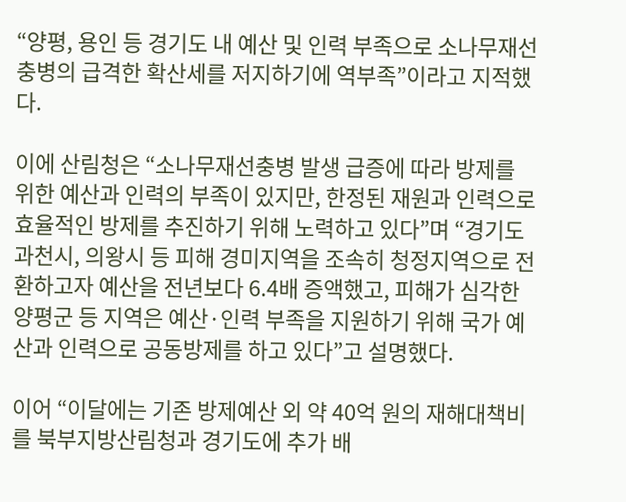“양평, 용인 등 경기도 내 예산 및 인력 부족으로 소나무재선충병의 급격한 확산세를 저지하기에 역부족”이라고 지적했다.

이에 산림청은 “소나무재선충병 발생 급증에 따라 방제를 위한 예산과 인력의 부족이 있지만, 한정된 재원과 인력으로 효율적인 방제를 추진하기 위해 노력하고 있다”며 “경기도 과천시, 의왕시 등 피해 경미지역을 조속히 청정지역으로 전환하고자 예산을 전년보다 6.4배 증액했고, 피해가 심각한 양평군 등 지역은 예산·인력 부족을 지원하기 위해 국가 예산과 인력으로 공동방제를 하고 있다”고 설명했다.

이어 “이달에는 기존 방제예산 외 약 40억 원의 재해대책비를 북부지방산림청과 경기도에 추가 배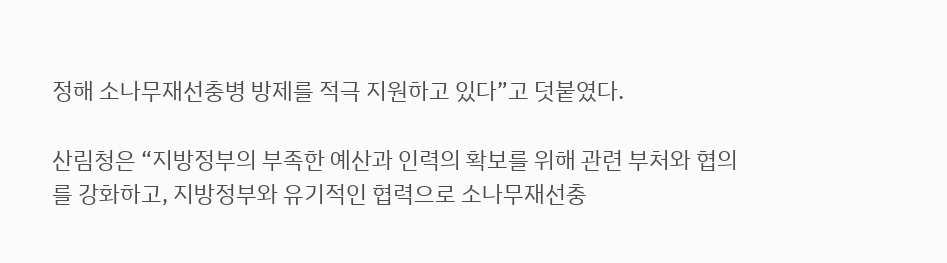정해 소나무재선충병 방제를 적극 지원하고 있다”고 덧붙였다.

산림청은 “지방정부의 부족한 예산과 인력의 확보를 위해 관련 부처와 협의를 강화하고, 지방정부와 유기적인 협력으로 소나무재선충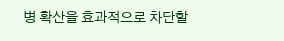병 확산을 효과적으로 차단할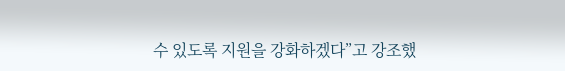수 있도록 지원을 강화하겠다”고 강조했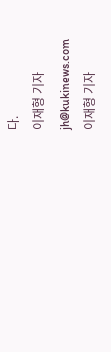다.
이재형 기자
jh@kukinews.com
이재형 기자